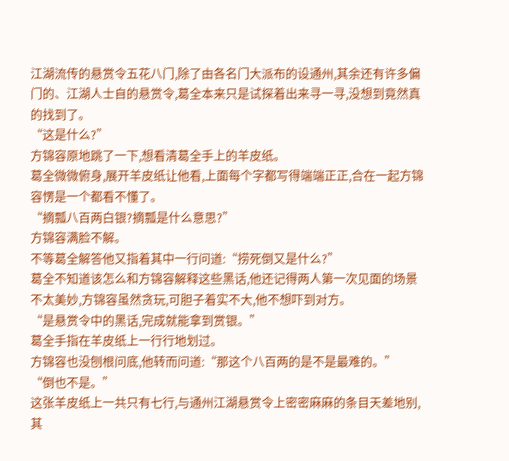江湖流传的悬赏令五花八门,除了由各名门大派布的设通州,其余还有许多偏门的、江湖人士自的悬赏令,葛全本来只是试探着出来寻一寻,没想到竟然真的找到了。
“这是什么?”
方锦容原地跳了一下,想看清葛全手上的羊皮纸。
葛全微微俯身,展开羊皮纸让他看,上面每个字都写得端端正正,合在一起方锦容愣是一个都看不懂了。
“摘瓢八百两白银?摘瓢是什么意思?”
方锦容满脸不解。
不等葛全解答他又指着其中一行问道:“捞死倒又是什么?”
葛全不知道该怎么和方锦容解释这些黑话,他还记得两人第一次见面的场景不太美妙,方锦容虽然贪玩,可胆子着实不大,他不想吓到对方。
“是悬赏令中的黑话,完成就能拿到赏银。”
葛全手指在羊皮纸上一行行地划过。
方锦容也没刨根问底,他转而问道:“那这个八百两的是不是最难的。”
“倒也不是。”
这张羊皮纸上一共只有七行,与通州江湖悬赏令上密密麻麻的条目天差地别,其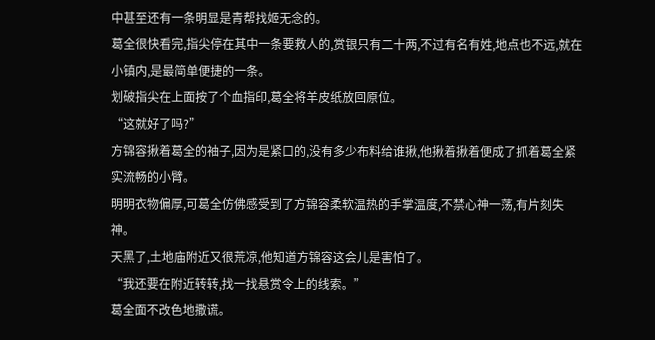中甚至还有一条明显是青帮找姬无念的。
葛全很快看完,指尖停在其中一条要救人的,赏银只有二十两,不过有名有姓,地点也不远,就在小镇内,是最简单便捷的一条。
划破指尖在上面按了个血指印,葛全将羊皮纸放回原位。
“这就好了吗?”
方锦容揪着葛全的袖子,因为是紧口的,没有多少布料给谁揪,他揪着揪着便成了抓着葛全紧实流畅的小臂。
明明衣物偏厚,可葛全仿佛感受到了方锦容柔软温热的手掌温度,不禁心神一荡,有片刻失神。
天黑了,土地庙附近又很荒凉,他知道方锦容这会儿是害怕了。
“我还要在附近转转,找一找悬赏令上的线索。”
葛全面不改色地撒谎。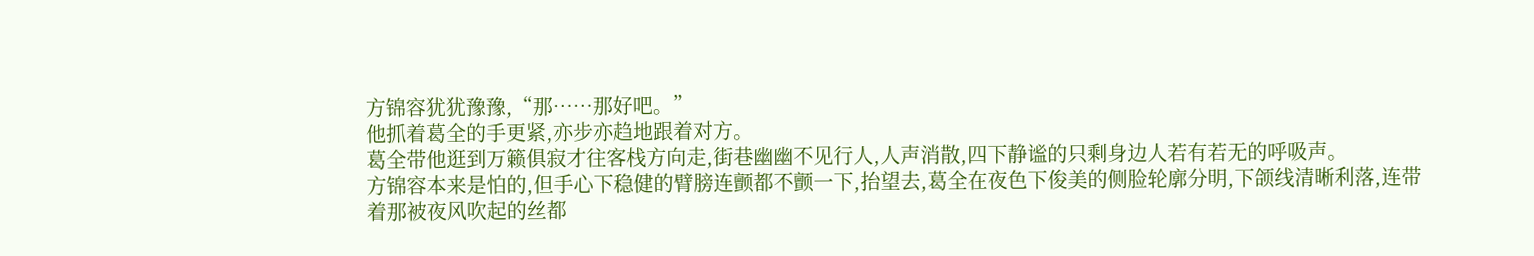方锦容犹犹豫豫,“那……那好吧。”
他抓着葛全的手更紧,亦步亦趋地跟着对方。
葛全带他逛到万籁俱寂才往客栈方向走,街巷幽幽不见行人,人声消散,四下静谧的只剩身边人若有若无的呼吸声。
方锦容本来是怕的,但手心下稳健的臂膀连颤都不颤一下,抬望去,葛全在夜色下俊美的侧脸轮廓分明,下颌线清晰利落,连带着那被夜风吹起的丝都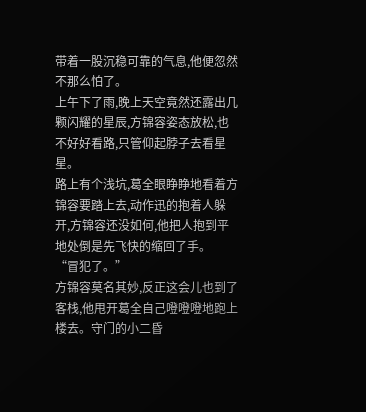带着一股沉稳可靠的气息,他便忽然不那么怕了。
上午下了雨,晚上天空竟然还露出几颗闪耀的星辰,方锦容姿态放松,也不好好看路,只管仰起脖子去看星星。
路上有个浅坑,葛全眼睁睁地看着方锦容要踏上去,动作迅的抱着人躲开,方锦容还没如何,他把人抱到平地处倒是先飞快的缩回了手。
“冒犯了。”
方锦容莫名其妙,反正这会儿也到了客栈,他甩开葛全自己噔噔噔地跑上楼去。守门的小二昏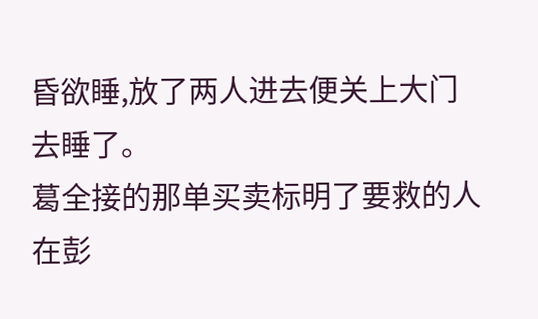昏欲睡,放了两人进去便关上大门去睡了。
葛全接的那单买卖标明了要救的人在彭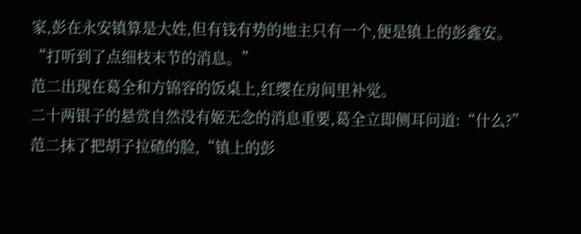家,彭在永安镇算是大姓,但有钱有势的地主只有一个,便是镇上的彭鑫安。
“打听到了点细枝末节的消息。”
范二出现在葛全和方锦容的饭桌上,红缨在房间里补觉。
二十两银子的悬赏自然没有姬无念的消息重要,葛全立即侧耳问道:“什么?”
范二抹了把胡子拉碴的脸,“镇上的彭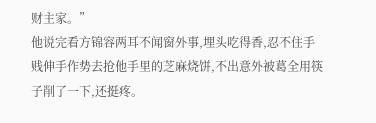财主家。”
他说完看方锦容两耳不闻窗外事,埋头吃得香,忍不住手贱伸手作势去抢他手里的芝麻烧饼,不出意外被葛全用筷子削了一下,还挺疼。